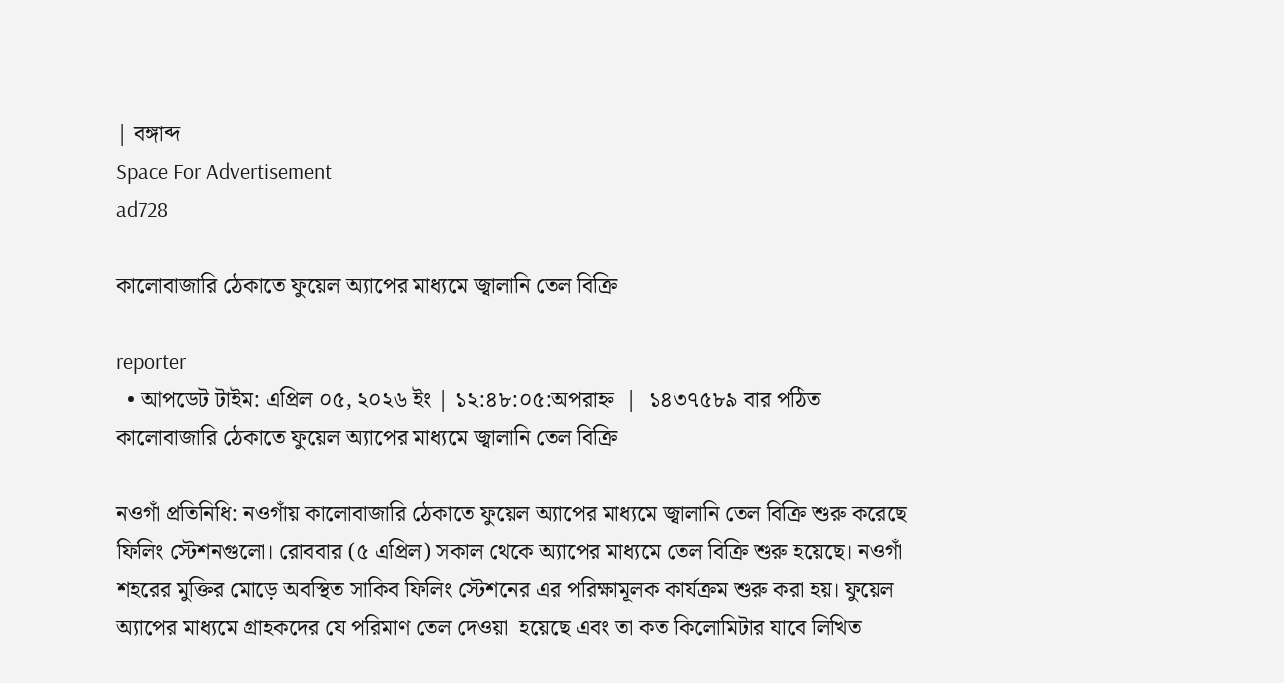| বঙ্গাব্দ
Space For Advertisement
ad728

কালোবাজারি ঠেকাতে ফুয়েল অ্যাপের মাধ্যমে জ্বালানি তেল বিক্রি

reporter
  • আপডেট টাইম: এপ্রিল ০৫, ২০২৬ ইং | ১২:৪৮:০৫:অপরাহ্ন  |  ১৪৩৭৫৮৯ বার পঠিত
কালোবাজারি ঠেকাতে ফুয়েল অ্যাপের মাধ্যমে জ্বালানি তেল বিক্রি

নওগাঁ প্রতিনিধি: নওগাঁয় কালোবাজারি ঠেকাতে ফুয়েল অ্যাপের মাধ্যমে জ্বালানি তেল বিক্রি শুরু করেছে ফিলিং স্টেশনগুলো। রোববার (৫ এপ্রিল) সকাল থেকে অ্যাপের মাধ্যমে তেল বিক্রি শুরু হয়েছে। নওগাঁ শহরের মুক্তির মোড়ে অবস্থিত সাকিব ফিলিং স্টেশনের এর পরিক্ষামূলক কার্যক্রম শুরু করা হয়। ফুয়েল অ্যাপের মাধ্যমে গ্রাহকদের যে পরিমাণ তেল দেওয়া  হয়েছে এবং তা কত কিলোমিটার যাবে লিখিত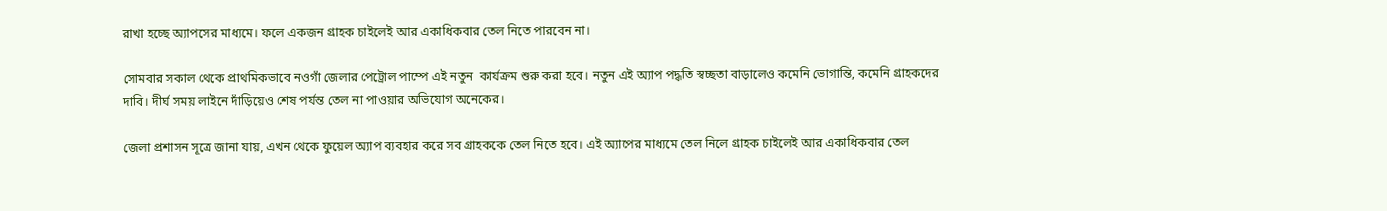রাখা হচ্ছে অ্যাপসের মাধ্যমে। ফলে একজন গ্রাহক চাইলেই আর একাধিকবার তেল নিতে পারবেন না।

সোমবার সকাল থেকে প্রাথমিকভাবে নওগাঁ জেলার পেট্রোল পাম্পে এই নতুন  কার্যক্রম শুরু করা হবে। নতুন এই অ্যাপ পদ্ধতি স্বচ্ছতা বাড়ালেও কমেনি ভোগান্তি, কমেনি গ্রাহকদের দাবি। দীর্ঘ সময় লাইনে দাঁড়িয়েও শেষ পর্যন্ত তেল না পাওয়ার অভিযোগ অনেকের।

জেলা প্রশাসন সূত্রে জানা যায়, এখন থেকে ফুয়েল অ্যাপ ব্যবহার করে সব গ্রাহককে তেল নিতে হবে। এই অ্যাপের মাধ্যমে তেল নিলে গ্রাহক চাইলেই আর একাধিকবার তেল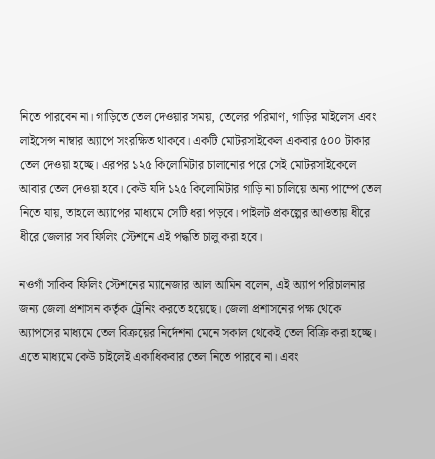নিতে পারবেন না। গাড়িতে তেল দেওয়ার সময়, তেলের পরিমাণ, গাড়ির মাইলেস এবং লাইসেন্স নাম্বার অ্যাপে সংরক্ষিত থাকবে। একটি মোটরসাইকেল একবার ৫০০ টাকার তেল দেওয়া হচ্ছে। এরপর ১২৫ কিলোমিটার চালানোর পরে সেই মোটরসাইকেলে আবার তেল দেওয়া হবে। কেউ যদি ১২৫ কিলোমিটার গাড়ি না চালিয়ে অন্য পাম্পে তেল নিতে যায়, তাহলে অ্যাপের মাধ্যমে সেটি ধরা পড়বে। পাইলট প্রকল্পের আওতায় ধীরে ধীরে জেলার সব ফিলিং স্টেশনে এই পদ্ধতি চালু করা হবে।

নওগাঁ সাকিব ফিলিং স্টেশনের ম্যানেজার আল আমিন বলেন, এই অ্যাপ পরিচালনার জন্য জেলা প্রশাসন কর্তৃক ট্রেনিং করতে হয়েছে। জেলা প্রশাসনের পক্ষ থেকে অ্যাপসের মাধ্যমে তেল বিক্রয়ের নির্দেশনা মেনে সকাল থেকেই তেল বিক্রি করা হচ্ছে। এতে মাধ্যমে কেউ চাইলেই একাধিকবার তেল নিতে পারবে না। এবং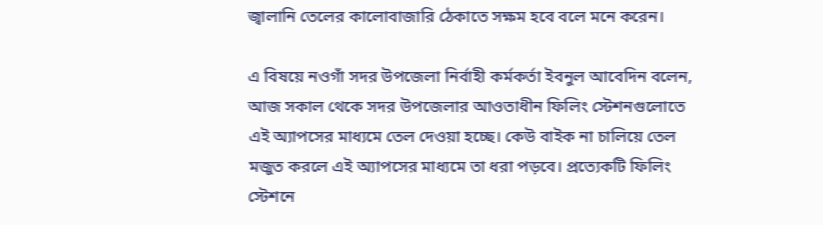জ্বালানি তেলের কালোবাজারি ঠেকাতে সক্ষম হবে বলে মনে করেন।

এ বিষয়ে নওগাঁ সদর উপজেলা নির্বাহী কর্মকর্তা ইবনুল আবেদিন বলেন, আজ সকাল থেকে সদর উপজেলার আওতাধীন ফিলিং স্টেশনগুলোতে এই অ্যাপসের মাধ্যমে তেল দেওয়া হচ্ছে। কেউ বাইক না চালিয়ে তেল মজুত করলে এই অ্যাপসের মাধ্যমে তা ধরা পড়বে। প্রত্যেকটি ফিলিং স্টেশনে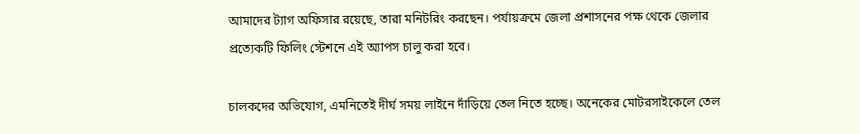আমাদের ট্যাগ অফিসার রয়েছে, তারা মনিটরিং করছেন। পর্যায়ক্রমে জেলা প্রশাসনের পক্ষ থেকে জেলার প্রত্যেকটি ফিলিং স্টেশনে এই অ্যাপস চালু করা হবে।

চালকদের অভিযোগ, এমনিতেই দীর্ঘ সময় লাইনে দাঁড়িয়ে তেল নিতে হচ্ছে। অনেকের মোটরসাইকেলে তেল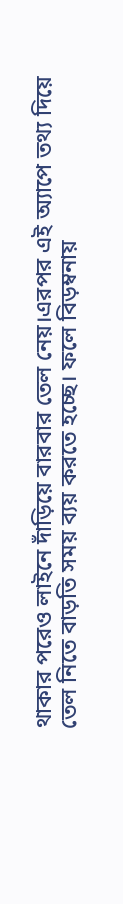থাকার পরেও লাইনে দাঁড়িয়ে বারবার তেল নেয়।এরপর এই অ্যাপে তথ্য দিয়ে তেল নিতে বাড়তি সময় ব্যয় করতে হচ্ছে। ফলে বিড়ম্বনায়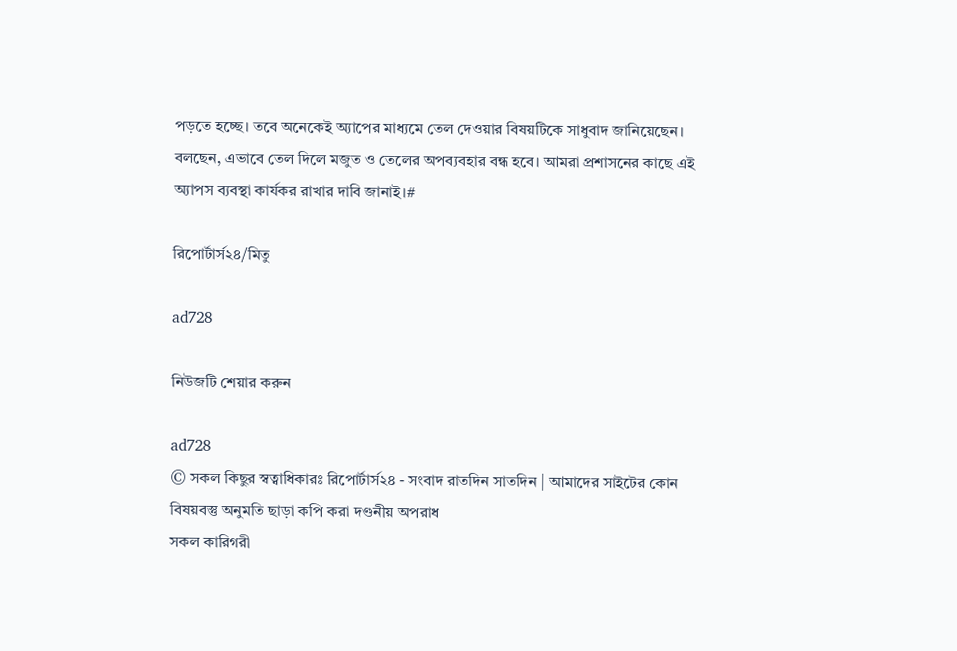পড়তে হচ্ছে। তবে অনেকেই অ্যাপের মাধ্যমে তেল দেওয়ার বিষয়টিকে সাধুবাদ জানিয়েছেন। বলছেন, এভাবে তেল দিলে মজুত ও তেলের অপব্যবহার বন্ধ হবে। আমরা প্রশাসনের কাছে এই অ্যাপস ব্যবস্থা কার্যকর রাখার দাবি জানাই।#

রিপোর্টার্স২৪/মিতু

ad728

নিউজটি শেয়ার করুন

ad728
© সকল কিছুর স্বত্বাধিকারঃ রিপোর্টার্স২৪ - সংবাদ রাতদিন সাতদিন | আমাদের সাইটের কোন বিষয়বস্তু অনুমতি ছাড়া কপি করা দণ্ডনীয় অপরাধ
সকল কারিগরী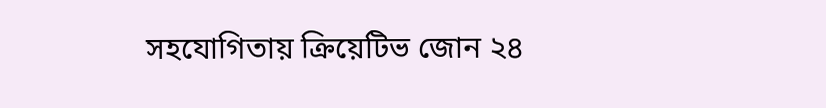সহযোগিতায় ক্রিয়েটিভ জোন ২৪